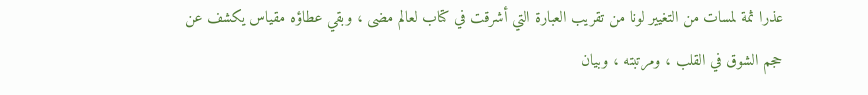عذرا ثمة لمسات من التغيير لونا من تقريب العبارة التي أشرقت في كتاب لعالم مضى ، وبقي عطاؤه مقياس يكشف عن حجم الشوق في القلب ، ومرتبته ، وبيان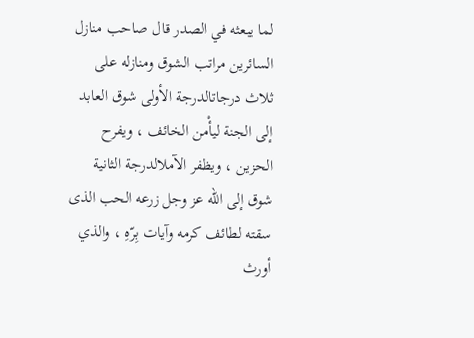لما يبعثه في الصدر قال صاحب منازل السائرين مراتب الشوق ومنازله على ثلاث درجاتالدرجة الأولى شوق العابد إلى الجنة ليأْمن الخائف ، ويفرح الحزين ، ويظفر الآملالدرجة الثانية شوق إلى الله عز وجل زرعه الحب الذى سقته لطائف كرمه وآيات بِرّهِ ، والذي أورث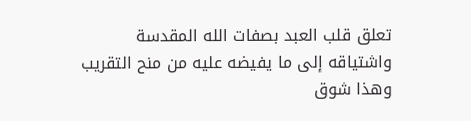تعلق قلب العبد بصفات الله المقدسة واشتياقه إلى ما يفيضه عليه من منح التقريب وهذا شوق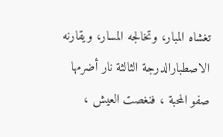تغشاه المبار، وتخالجه المسار، ويقارنه الاصطبارالدرجة الثالثة نار أضرمها صفو المحبة ، فنغصت العيش ،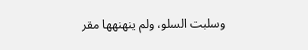وسلبت السلو، ولم ينهنهها مقر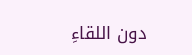دون اللقاءِ